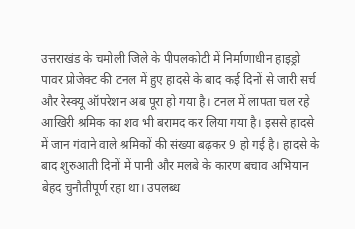उत्तराखंड के चमोली जिले के पीपलकोटी में निर्माणाधीन हाइड्रो पावर प्रोजेक्ट की टनल में हुए हादसे के बाद कई दिनों से जारी सर्च और रेस्क्यू ऑपरेशन अब पूरा हो गया है। टनल में लापता चल रहे आखिरी श्रमिक का शव भी बरामद कर लिया गया है। इससे हादसे में जान गंवाने वाले श्रमिकों की संख्या बढ़कर 9 हो गई है। हादसे के बाद शुरुआती दिनों में पानी और मलबे के कारण बचाव अभियान बेहद चुनौतीपूर्ण रहा था। उपलब्ध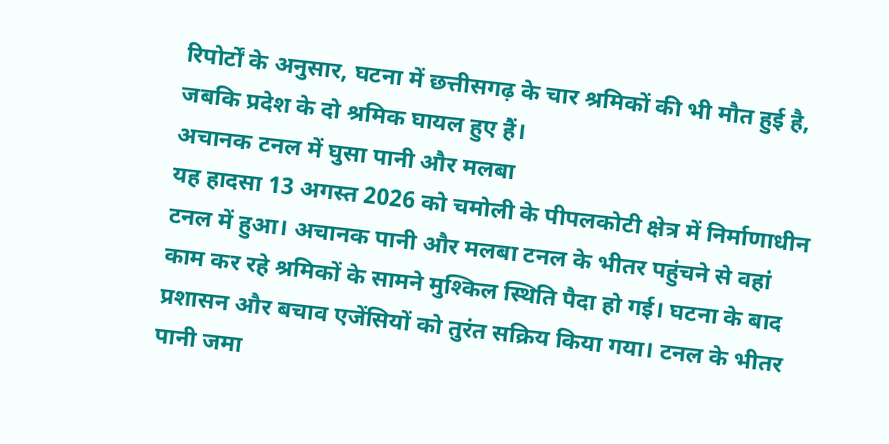रिपोर्टों के अनुसार, घटना में छत्तीसगढ़ के चार श्रमिकों की भी मौत हुई है, जबकि प्रदेश के दो श्रमिक घायल हुए हैं।
अचानक टनल में घुसा पानी और मलबा
यह हादसा 13 अगस्त 2026 को चमोली के पीपलकोटी क्षेत्र में निर्माणाधीन टनल में हुआ। अचानक पानी और मलबा टनल के भीतर पहुंचने से वहां काम कर रहे श्रमिकों के सामने मुश्किल स्थिति पैदा हो गई। घटना के बाद प्रशासन और बचाव एजेंसियों को तुरंत सक्रिय किया गया। टनल के भीतर पानी जमा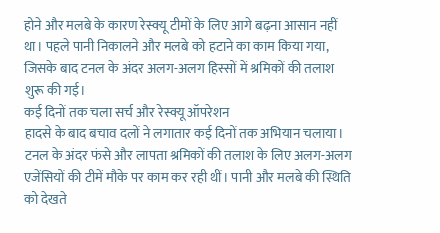होने और मलबे के कारण रेस्क्यू टीमों के लिए आगे बढ़ना आसान नहीं था। पहले पानी निकालने और मलबे को हटाने का काम किया गया, जिसके बाद टनल के अंदर अलग-अलग हिस्सों में श्रमिकों की तलाश शुरू की गई।
कई दिनों तक चला सर्च और रेस्क्यू ऑपरेशन
हादसे के बाद बचाव दलों ने लगातार कई दिनों तक अभियान चलाया। टनल के अंदर फंसे और लापता श्रमिकों की तलाश के लिए अलग-अलग एजेंसियों की टीमें मौके पर काम कर रही थीं। पानी और मलबे की स्थिति को देखते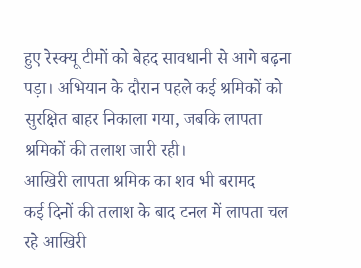हुए रेस्क्यू टीमों को बेहद सावधानी से आगे बढ़ना पड़ा। अभियान के दौरान पहले कई श्रमिकों को सुरक्षित बाहर निकाला गया, जबकि लापता श्रमिकों की तलाश जारी रही।
आखिरी लापता श्रमिक का शव भी बरामद
कई दिनों की तलाश के बाद टनल में लापता चल रहे आखिरी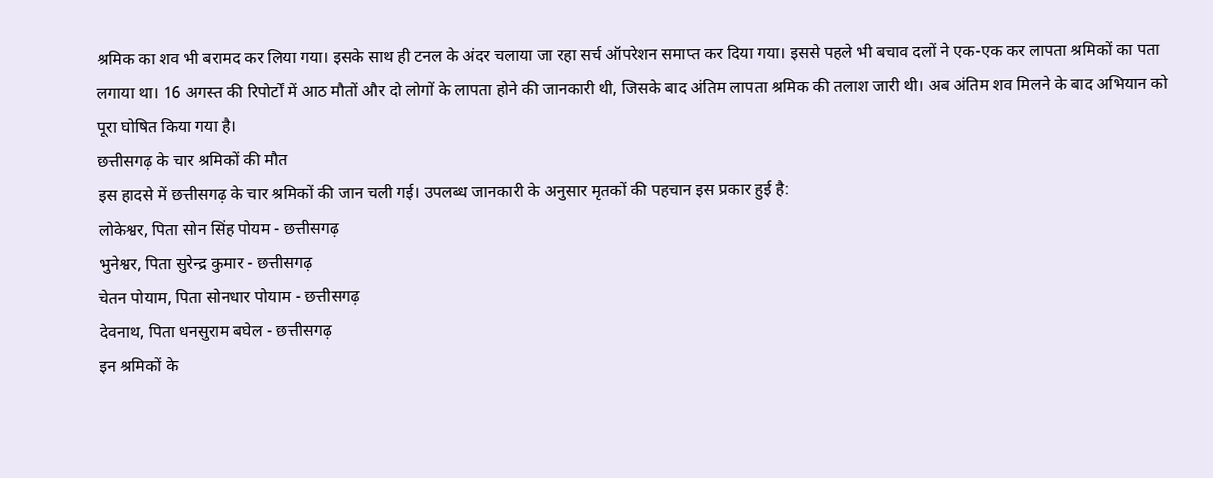श्रमिक का शव भी बरामद कर लिया गया। इसके साथ ही टनल के अंदर चलाया जा रहा सर्च ऑपरेशन समाप्त कर दिया गया। इससे पहले भी बचाव दलों ने एक-एक कर लापता श्रमिकों का पता लगाया था। 16 अगस्त की रिपोर्टों में आठ मौतों और दो लोगों के लापता होने की जानकारी थी, जिसके बाद अंतिम लापता श्रमिक की तलाश जारी थी। अब अंतिम शव मिलने के बाद अभियान को पूरा घोषित किया गया है।
छत्तीसगढ़ के चार श्रमिकों की मौत
इस हादसे में छत्तीसगढ़ के चार श्रमिकों की जान चली गई। उपलब्ध जानकारी के अनुसार मृतकों की पहचान इस प्रकार हुई है:
लोकेश्वर, पिता सोन सिंह पोयम - छत्तीसगढ़
भुनेश्वर, पिता सुरेन्द्र कुमार - छत्तीसगढ़
चेतन पोयाम, पिता सोनधार पोयाम - छत्तीसगढ़
देवनाथ, पिता धनसुराम बघेल - छत्तीसगढ़
इन श्रमिकों के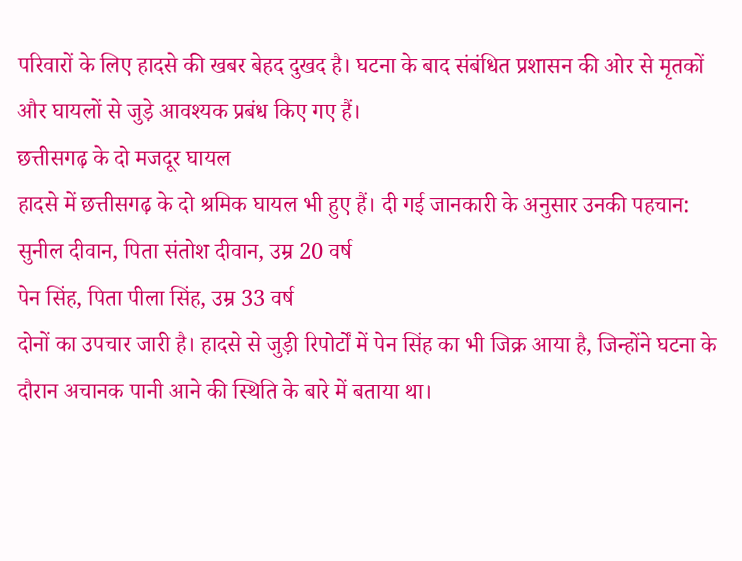परिवारों के लिए हादसे की खबर बेहद दुखद है। घटना के बाद संबंधित प्रशासन की ओर से मृतकों और घायलों से जुड़े आवश्यक प्रबंध किए गए हैं।
छत्तीसगढ़ के दो मजदूर घायल
हादसे में छत्तीसगढ़ के दो श्रमिक घायल भी हुए हैं। दी गई जानकारी के अनुसार उनकी पहचान:
सुनील दीवान, पिता संतोश दीवान, उम्र 20 वर्ष
पेन सिंह, पिता पीला सिंह, उम्र 33 वर्ष
दोनों का उपचार जारी है। हादसे से जुड़ी रिपोर्टों में पेन सिंह का भी जिक्र आया है, जिन्होंने घटना के दौरान अचानक पानी आने की स्थिति के बारे में बताया था।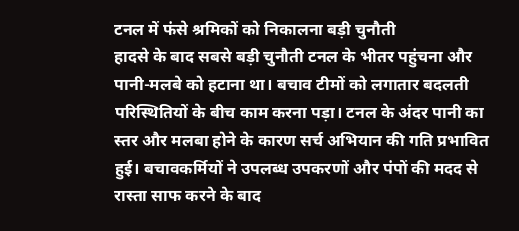टनल में फंसे श्रमिकों को निकालना बड़ी चुनौती
हादसे के बाद सबसे बड़ी चुनौती टनल के भीतर पहुंचना और पानी-मलबे को हटाना था। बचाव टीमों को लगातार बदलती परिस्थितियों के बीच काम करना पड़ा। टनल के अंदर पानी का स्तर और मलबा होने के कारण सर्च अभियान की गति प्रभावित हुई। बचावकर्मियों ने उपलब्ध उपकरणों और पंपों की मदद से रास्ता साफ करने के बाद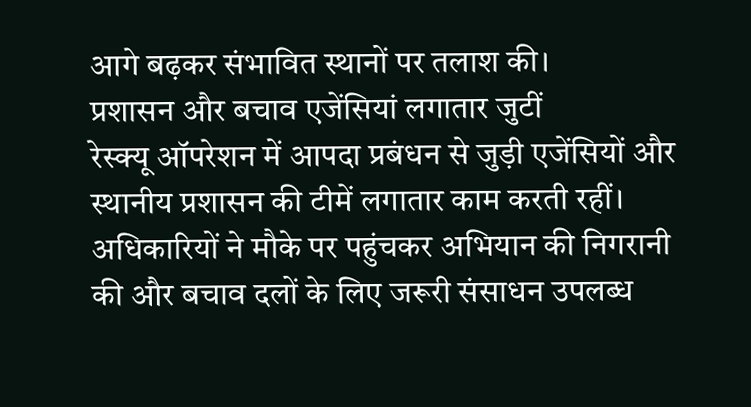आगे बढ़कर संभावित स्थानों पर तलाश की।
प्रशासन और बचाव एजेंसियां लगातार जुटीं
रेस्क्यू ऑपरेशन में आपदा प्रबंधन से जुड़ी एजेंसियों और स्थानीय प्रशासन की टीमें लगातार काम करती रहीं। अधिकारियों ने मौके पर पहुंचकर अभियान की निगरानी की और बचाव दलों के लिए जरूरी संसाधन उपलब्ध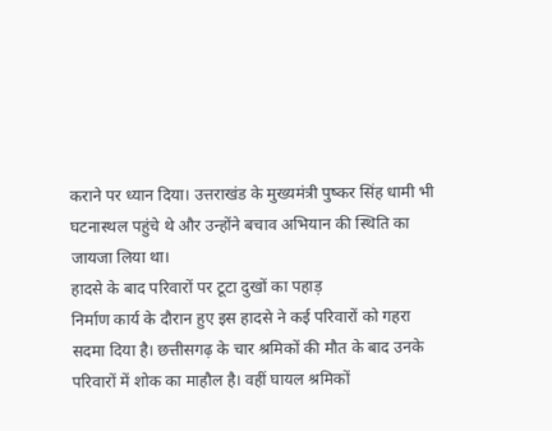कराने पर ध्यान दिया। उत्तराखंड के मुख्यमंत्री पुष्कर सिंह धामी भी घटनास्थल पहुंचे थे और उन्होंने बचाव अभियान की स्थिति का जायजा लिया था।
हादसे के बाद परिवारों पर टूटा दुखों का पहाड़
निर्माण कार्य के दौरान हुए इस हादसे ने कई परिवारों को गहरा सदमा दिया है। छत्तीसगढ़ के चार श्रमिकों की मौत के बाद उनके परिवारों में शोक का माहौल है। वहीं घायल श्रमिकों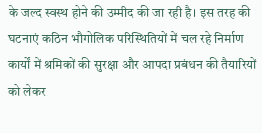के जल्द स्वस्थ होने की उम्मीद की जा रही है। इस तरह की घटनाएं कठिन भौगोलिक परिस्थितियों में चल रहे निर्माण कार्यों में श्रमिकों की सुरक्षा और आपदा प्रबंधन की तैयारियों को लेकर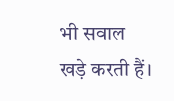भी सवाल खड़े करती हैं।